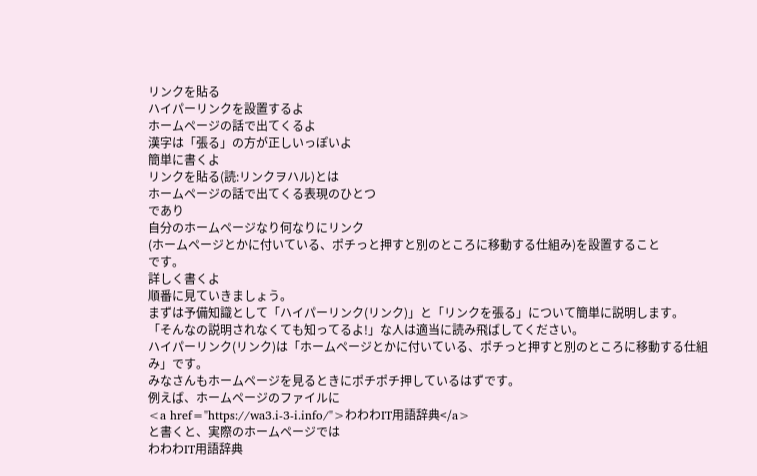リンクを貼る
ハイパーリンクを設置するよ
ホームページの話で出てくるよ
漢字は「張る」の方が正しいっぽいよ
簡単に書くよ
リンクを貼る(読:リンクヲハル)とは
ホームページの話で出てくる表現のひとつ
であり
自分のホームページなり何なりにリンク
(ホームページとかに付いている、ポチっと押すと別のところに移動する仕組み)を設置すること
です。
詳しく書くよ
順番に見ていきましょう。
まずは予備知識として「ハイパーリンク(リンク)」と「リンクを張る」について簡単に説明します。
「そんなの説明されなくても知ってるよ!」な人は適当に読み飛ばしてください。
ハイパーリンク(リンク)は「ホームページとかに付いている、ポチっと押すと別のところに移動する仕組み」です。
みなさんもホームページを見るときにポチポチ押しているはずです。
例えば、ホームページのファイルに
<a href="https://wa3.i-3-i.info/">わわわIT用語辞典</a>
と書くと、実際のホームページでは
わわわIT用語辞典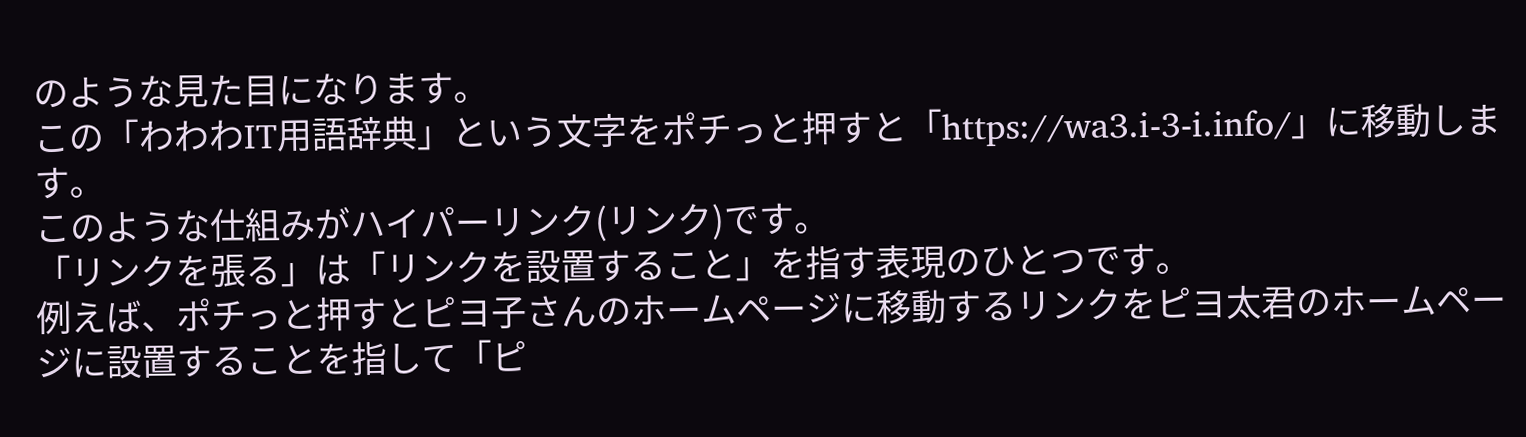のような見た目になります。
この「わわわIT用語辞典」という文字をポチっと押すと「https://wa3.i-3-i.info/」に移動します。
このような仕組みがハイパーリンク(リンク)です。
「リンクを張る」は「リンクを設置すること」を指す表現のひとつです。
例えば、ポチっと押すとピヨ子さんのホームページに移動するリンクをピヨ太君のホームページに設置することを指して「ピ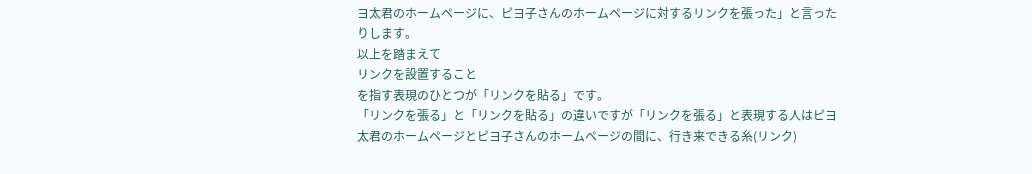ヨ太君のホームページに、ピヨ子さんのホームページに対するリンクを張った」と言ったりします。
以上を踏まえて
リンクを設置すること
を指す表現のひとつが「リンクを貼る」です。
「リンクを張る」と「リンクを貼る」の違いですが「リンクを張る」と表現する人はピヨ太君のホームページとピヨ子さんのホームページの間に、行き来できる糸(リンク)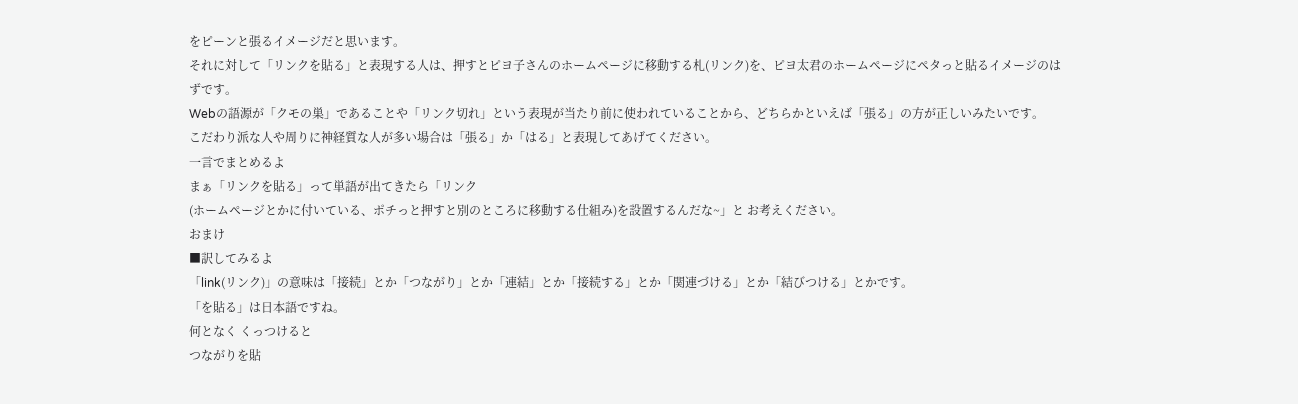をピーンと張るイメージだと思います。
それに対して「リンクを貼る」と表現する人は、押すとピヨ子さんのホームページに移動する札(リンク)を、ピヨ太君のホームページにペタっと貼るイメージのはずです。
Webの語源が「クモの巣」であることや「リンク切れ」という表現が当たり前に使われていることから、どちらかといえば「張る」の方が正しいみたいです。
こだわり派な人や周りに神経質な人が多い場合は「張る」か「はる」と表現してあげてください。
一言でまとめるよ
まぁ「リンクを貼る」って単語が出てきたら「リンク
(ホームページとかに付いている、ポチっと押すと別のところに移動する仕組み)を設置するんだな~」と お考えください。
おまけ
■訳してみるよ
「link(リンク)」の意味は「接続」とか「つながり」とか「連結」とか「接続する」とか「関連づける」とか「結びつける」とかです。
「を貼る」は日本語ですね。
何となく くっつけると
つながりを貼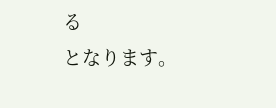る
となります。